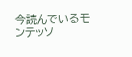今読んでいるモンテッソ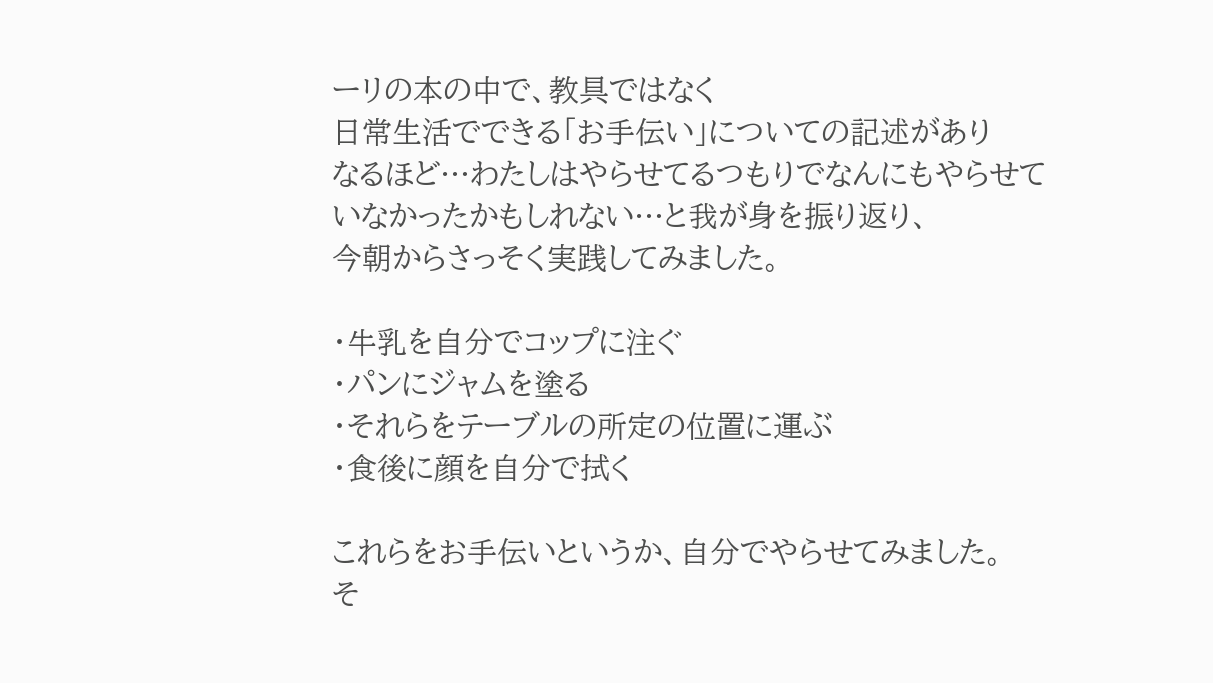ーリの本の中で、教具ではなく
日常生活でできる「お手伝い」についての記述があり
なるほど…わたしはやらせてるつもりでなんにもやらせて
いなかったかもしれない…と我が身を振り返り、
今朝からさっそく実践してみました。

・牛乳を自分でコップに注ぐ
・パンにジャムを塗る
・それらをテーブルの所定の位置に運ぶ
・食後に顔を自分で拭く

これらをお手伝いというか、自分でやらせてみました。
そ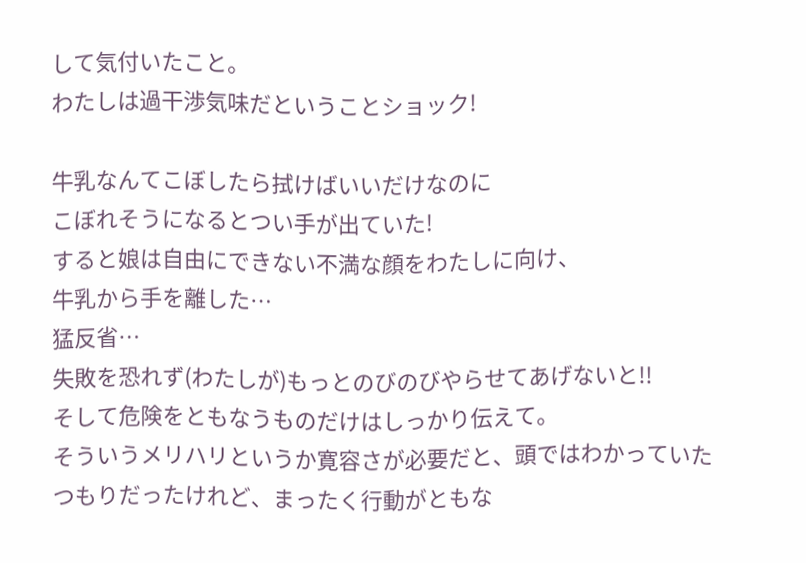して気付いたこと。
わたしは過干渉気味だということショック!

牛乳なんてこぼしたら拭けばいいだけなのに
こぼれそうになるとつい手が出ていた!
すると娘は自由にできない不満な顔をわたしに向け、
牛乳から手を離した…
猛反省…
失敗を恐れず(わたしが)もっとのびのびやらせてあげないと!!
そして危険をともなうものだけはしっかり伝えて。
そういうメリハリというか寛容さが必要だと、頭ではわかっていた
つもりだったけれど、まったく行動がともな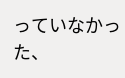っていなかった、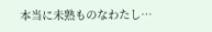本当に未熟ものなわたし…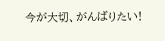今が大切、がんばりたい!